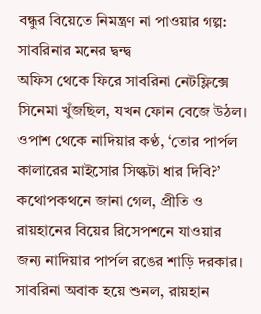বন্ধুর বিয়েতে নিমন্ত্রণ না পাওয়ার গল্প: সাবরিনার মনের দ্বন্দ্ব
অফিস থেকে ফিরে সাবরিনা নেটফ্লিক্সে সিনেমা খুঁজছিল, যখন ফোন বেজে উঠল। ওপাশ থেকে নাদিয়ার কণ্ঠ, ‘তোর পার্পল কালারের মাইসোর সিল্কটা ধার দিবি?’ কথোপকথনে জানা গেল, প্রীতি ও রায়হানের বিয়ের রিসেপশনে যাওয়ার জন্য নাদিয়ার পার্পল রঙের শাড়ি দরকার। সাবরিনা অবাক হয়ে শুনল, রায়হান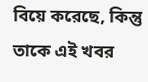বিয়ে করেছে, কিন্তু তাকে এই খবর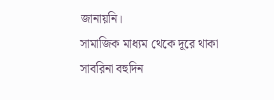জানায়নি।
সামাজিক মাধ্যম থেকে দূরে থাকা
সাবরিনা বহুদিন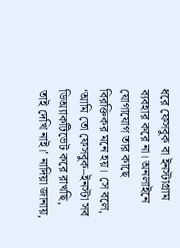ধরে ফেসবুক বা ইনস্টাগ্রাম ব্যবহার করে না। অনলাইনে যোগাযোগ তার কাছে বিরক্তিকর মনে হয়। সে বলে, ‘আমি তো ফেসবুক–ইনস্টা সব ডিঅ্যাকটিভেট করে রাখছি, তাই দেখি নাই।’ নাদিয়া জানায়,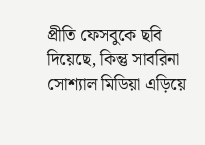প্রীতি ফেসবুকে ছবি দিয়েছে, কিন্তু সাবরিনা সোশ্যাল মিডিয়া এড়িয়ে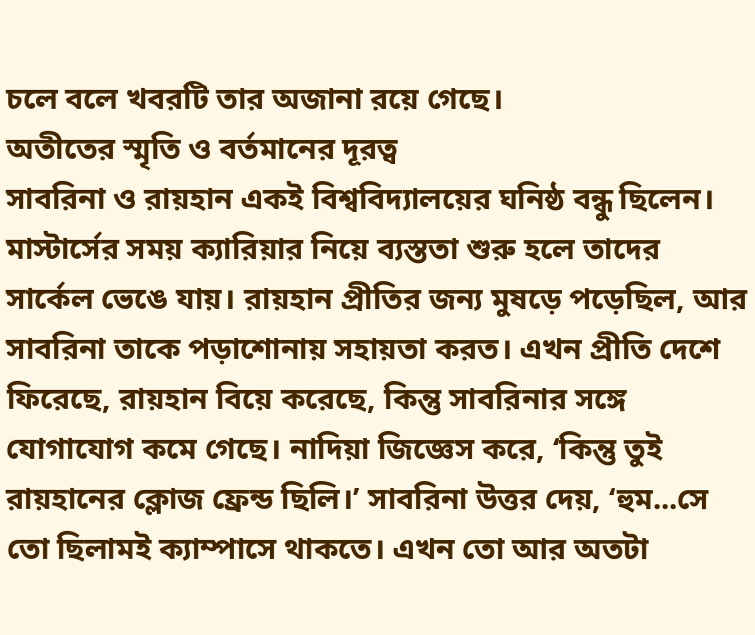চলে বলে খবরটি তার অজানা রয়ে গেছে।
অতীতের স্মৃতি ও বর্তমানের দূরত্ব
সাবরিনা ও রায়হান একই বিশ্ববিদ্যালয়ের ঘনিষ্ঠ বন্ধু ছিলেন। মাস্টার্সের সময় ক্যারিয়ার নিয়ে ব্যস্ততা শুরু হলে তাদের সার্কেল ভেঙে যায়। রায়হান প্রীতির জন্য মুষড়ে পড়েছিল, আর সাবরিনা তাকে পড়াশোনায় সহায়তা করত। এখন প্রীতি দেশে ফিরেছে, রায়হান বিয়ে করেছে, কিন্তু সাবরিনার সঙ্গে যোগাযোগ কমে গেছে। নাদিয়া জিজ্ঞেস করে, ‘কিন্তু তুই রায়হানের ক্লোজ ফ্রেন্ড ছিলি।’ সাবরিনা উত্তর দেয়, ‘হুম...সে তো ছিলামই ক্যাম্পাসে থাকতে। এখন তো আর অতটা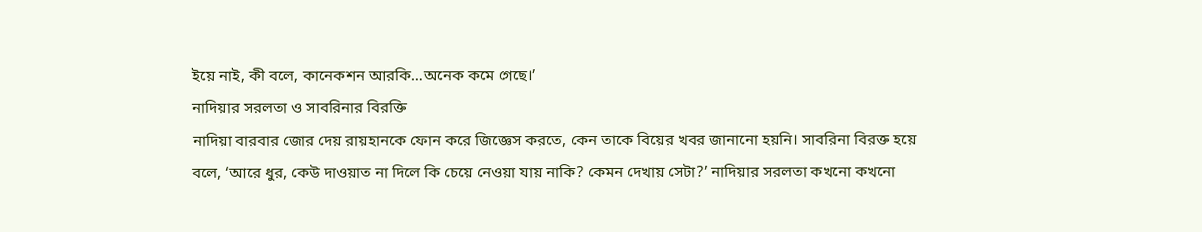ইয়ে নাই, কী বলে, কানেকশন আরকি…অনেক কমে গেছে।’
নাদিয়ার সরলতা ও সাবরিনার বিরক্তি
নাদিয়া বারবার জোর দেয় রায়হানকে ফোন করে জিজ্ঞেস করতে, কেন তাকে বিয়ের খবর জানানো হয়নি। সাবরিনা বিরক্ত হয়ে বলে, ‘আরে ধুর, কেউ দাওয়াত না দিলে কি চেয়ে নেওয়া যায় নাকি? কেমন দেখায় সেটা?’ নাদিয়ার সরলতা কখনো কখনো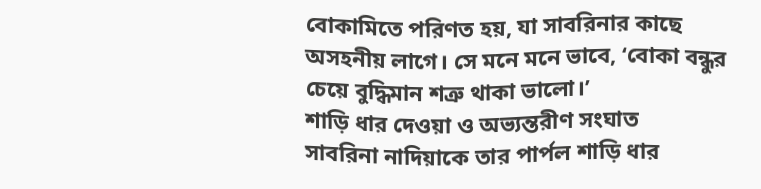বোকামিতে পরিণত হয়, যা সাবরিনার কাছে অসহনীয় লাগে। সে মনে মনে ভাবে, ‘বোকা বন্ধুর চেয়ে বুদ্ধিমান শত্রু থাকা ভালো।’
শাড়ি ধার দেওয়া ও অভ্যন্তরীণ সংঘাত
সাবরিনা নাদিয়াকে তার পার্পল শাড়ি ধার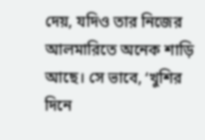দেয়, যদিও তার নিজের আলমারিতে অনেক শাড়ি আছে। সে ভাবে, ‘খুশির দিনে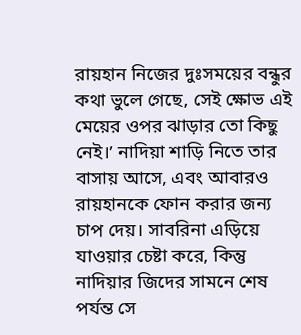রায়হান নিজের দুঃসময়ের বন্ধুর কথা ভুলে গেছে, সেই ক্ষোভ এই মেয়ের ওপর ঝাড়ার তো কিছু নেই।’ নাদিয়া শাড়ি নিতে তার বাসায় আসে, এবং আবারও রায়হানকে ফোন করার জন্য চাপ দেয়। সাবরিনা এড়িয়ে যাওয়ার চেষ্টা করে, কিন্তু নাদিয়ার জিদের সামনে শেষ পর্যন্ত সে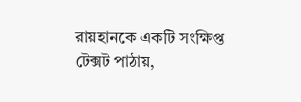রায়হানকে একটি সংক্ষিপ্ত টেক্সট পাঠায়,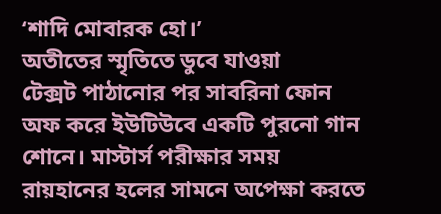‘শাদি মোবারক হো।’
অতীতের স্মৃতিতে ডুবে যাওয়া
টেক্সট পাঠানোর পর সাবরিনা ফোন অফ করে ইউটিউবে একটি পুরনো গান শোনে। মাস্টার্স পরীক্ষার সময় রায়হানের হলের সামনে অপেক্ষা করতে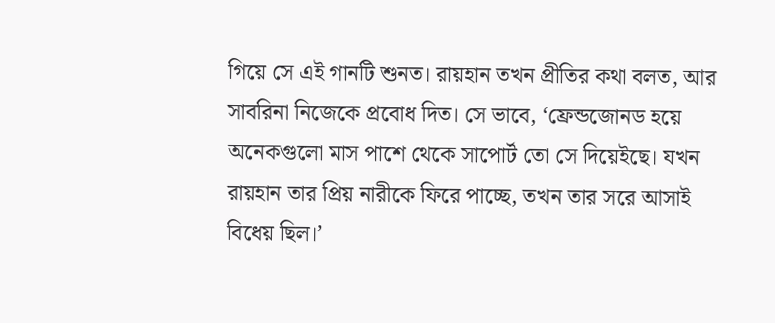গিয়ে সে এই গানটি শুনত। রায়হান তখন প্রীতির কথা বলত, আর সাবরিনা নিজেকে প্রবোধ দিত। সে ভাবে, ‘ফ্রেন্ডজোনড হয়ে অনেকগুলো মাস পাশে থেকে সাপোর্ট তো সে দিয়েইছে। যখন রায়হান তার প্রিয় নারীকে ফিরে পাচ্ছে, তখন তার সরে আসাই বিধেয় ছিল।’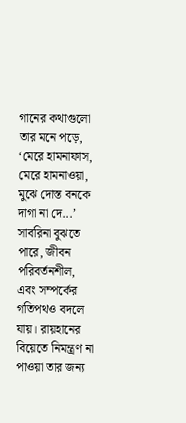গানের কথাগুলো তার মনে পড়ে, ‘মেরে হামনাফাস, মেরে হামনাওয়া, মুঝে দোস্ত বনকে দাগা না দে...’
সাবরিনা বুঝতে পারে, জীবন পরিবর্তনশীল, এবং সম্পর্কের গতিপথও বদলে যায়। রায়হানের বিয়েতে নিমন্ত্রণ না পাওয়া তার জন্য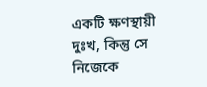একটি ক্ষণস্থায়ী দুঃখ, কিন্তু সে নিজেকে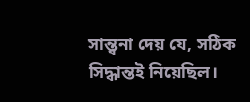সান্ত্বনা দেয় যে, সঠিক সিদ্ধান্তই নিয়েছিল।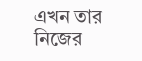এখন তার নিজের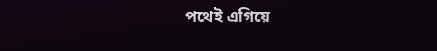পথেই এগিয়ে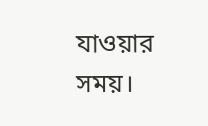যাওয়ার সময়।